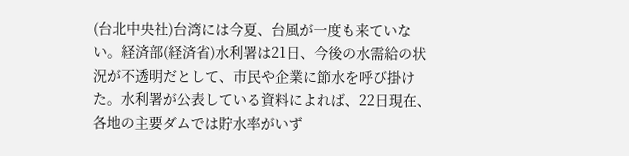(台北中央社)台湾には今夏、台風が一度も来ていない。経済部(経済省)水利署は21日、今後の水需給の状況が不透明だとして、市民や企業に節水を呼び掛けた。水利署が公表している資料によれば、22日現在、各地の主要ダムでは貯水率がいず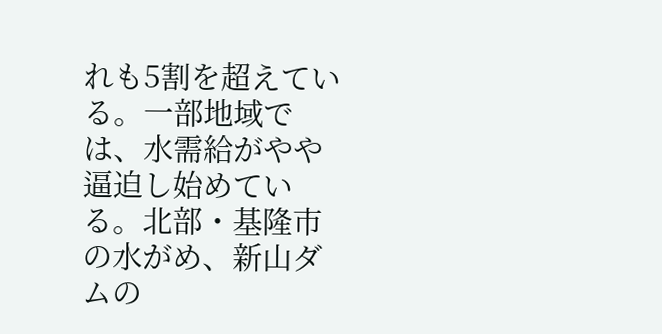れも5割を超えている。一部地域では、水需給がやや逼迫し始めている。北部・基隆市の水がめ、新山ダムの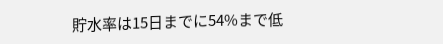貯水率は15日までに54%まで低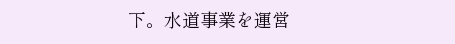下。水道事業を運営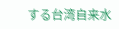する台湾自来水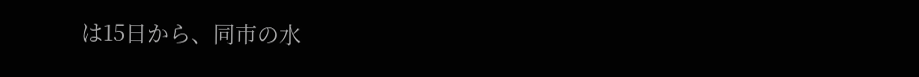は15日から、同市の水